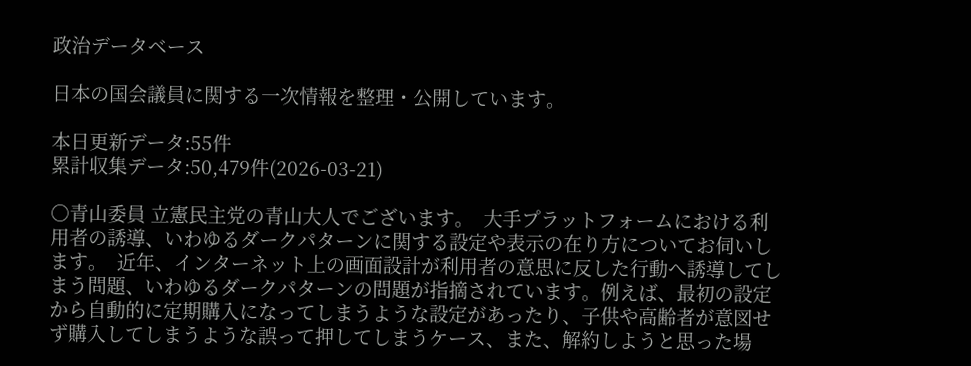政治データベース

日本の国会議員に関する一次情報を整理・公開しています。

本日更新データ:55件
累計収集データ:50,479件(2026-03-21)

○青山委員 立憲民主党の青山大人でございます。  大手プラットフォームにおける利用者の誘導、いわゆるダークパターンに関する設定や表示の在り方についてお伺いします。  近年、インターネット上の画面設計が利用者の意思に反した行動へ誘導してしまう問題、いわゆるダークパターンの問題が指摘されています。例えば、最初の設定から自動的に定期購入になってしまうような設定があったり、子供や高齢者が意図せず購入してしまうような誤って押してしまうケース、また、解約しようと思った場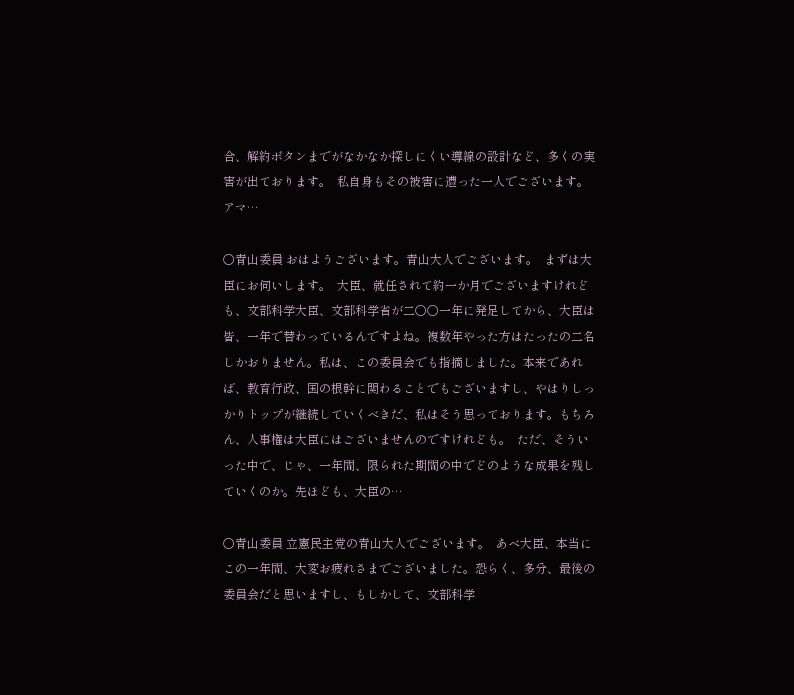合、解約ボタンまでがなかなか探しにくい導線の設計など、多くの実害が出ております。  私自身もその被害に遭った一人でございます。アマ…

○青山委員 おはようございます。青山大人でございます。  まずは大臣にお伺いします。  大臣、就任されて約一か月でございますけれども、文部科学大臣、文部科学省が二〇〇一年に発足してから、大臣は皆、一年で替わっているんですよね。複数年やった方はたったの二名しかおりません。私は、この委員会でも指摘しました。本来であれば、教育行政、国の根幹に関わることでもございますし、やはりしっかりトップが継続していくべきだ、私はそう思っております。もちろん、人事権は大臣にはございませんのですけれども。  ただ、そういった中で、じゃ、一年間、限られた期間の中でどのような成果を残していくのか。先ほども、大臣の…

○青山委員 立憲民主党の青山大人でございます。  あべ大臣、本当にこの一年間、大変お疲れさまでございました。恐らく、多分、最後の委員会だと思いますし、もしかして、文部科学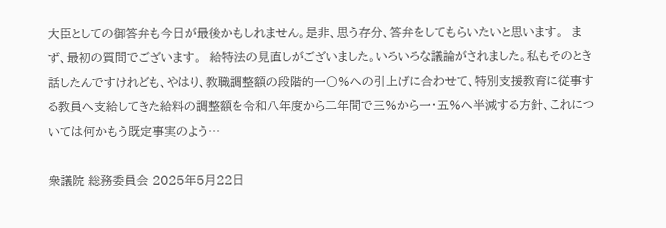大臣としての御答弁も今日が最後かもしれません。是非、思う存分、答弁をしてもらいたいと思います。  まず、最初の質問でございます。  給特法の見直しがございました。いろいろな議論がされました。私もそのとき話したんですけれども、やはり、教職調整額の段階的一〇%への引上げに合わせて、特別支援教育に従事する教員へ支給してきた給料の調整額を令和八年度から二年間で三%から一・五%へ半減する方針、これについては何かもう既定事実のよう…

衆議院 総務委員会 2025年5月22日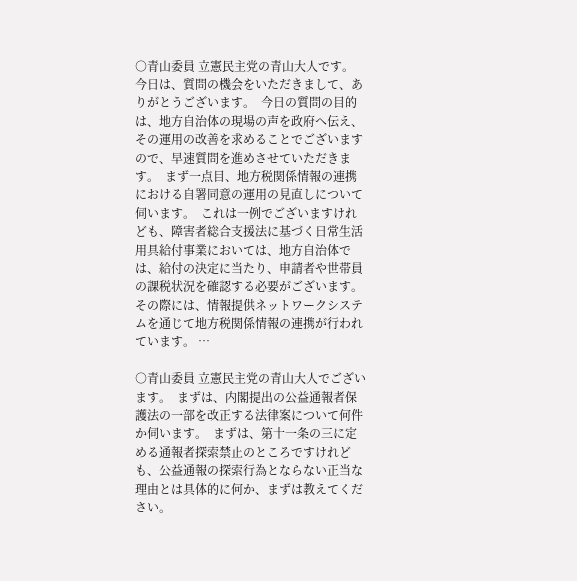○青山委員 立憲民主党の青山大人です。  今日は、質問の機会をいただきまして、ありがとうございます。  今日の質問の目的は、地方自治体の現場の声を政府へ伝え、その運用の改善を求めることでございますので、早速質問を進めさせていただきます。  まず一点目、地方税関係情報の連携における自署同意の運用の見直しについて伺います。  これは一例でございますけれども、障害者総合支援法に基づく日常生活用具給付事業においては、地方自治体では、給付の決定に当たり、申請者や世帯員の課税状況を確認する必要がございます。その際には、情報提供ネットワークシステムを通じて地方税関係情報の連携が行われています。 …

○青山委員 立憲民主党の青山大人でございます。  まずは、内閣提出の公益通報者保護法の一部を改正する法律案について何件か伺います。  まずは、第十一条の三に定める通報者探索禁止のところですけれども、公益通報の探索行為とならない正当な理由とは具体的に何か、まずは教えてください。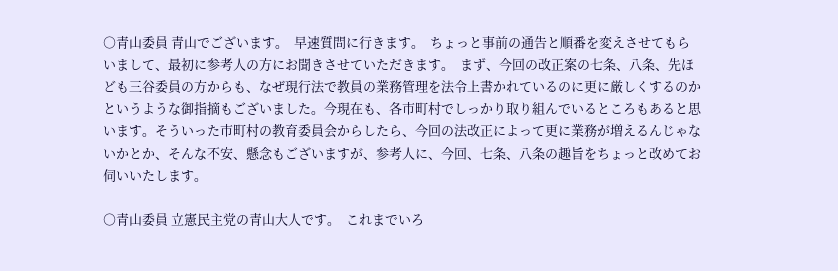○青山委員 青山でございます。  早速質問に行きます。  ちょっと事前の通告と順番を変えさせてもらいまして、最初に参考人の方にお聞きさせていただきます。  まず、今回の改正案の七条、八条、先ほども三谷委員の方からも、なぜ現行法で教員の業務管理を法令上書かれているのに更に厳しくするのかというような御指摘もございました。今現在も、各市町村でしっかり取り組んでいるところもあると思います。そういった市町村の教育委員会からしたら、今回の法改正によって更に業務が増えるんじゃないかとか、そんな不安、懸念もございますが、参考人に、今回、七条、八条の趣旨をちょっと改めてお伺いいたします。

○青山委員 立憲民主党の青山大人です。  これまでいろ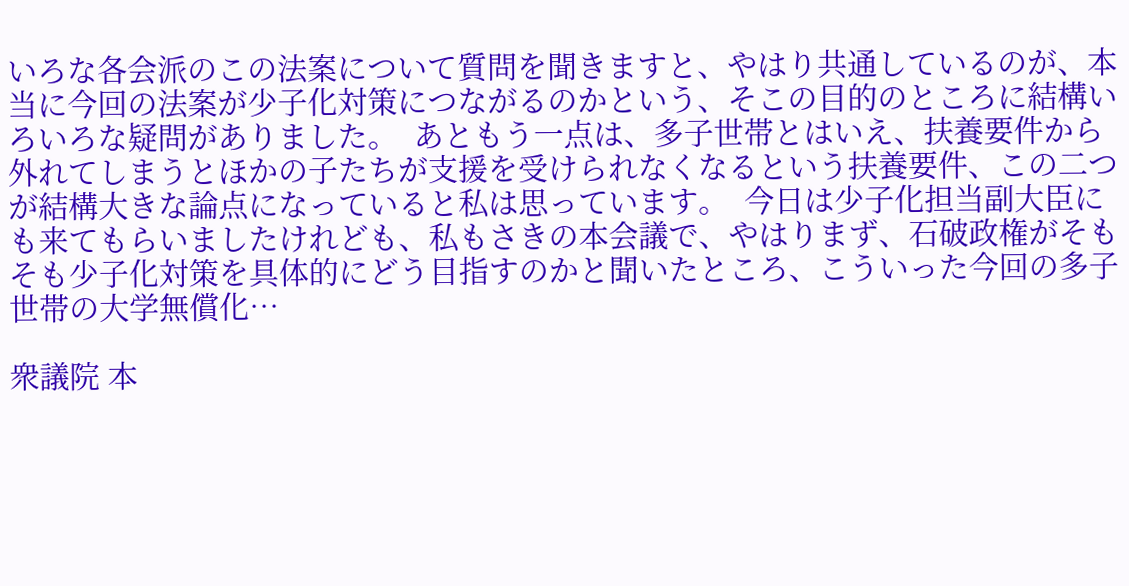いろな各会派のこの法案について質問を聞きますと、やはり共通しているのが、本当に今回の法案が少子化対策につながるのかという、そこの目的のところに結構いろいろな疑問がありました。  あともう一点は、多子世帯とはいえ、扶養要件から外れてしまうとほかの子たちが支援を受けられなくなるという扶養要件、この二つが結構大きな論点になっていると私は思っています。  今日は少子化担当副大臣にも来てもらいましたけれども、私もさきの本会議で、やはりまず、石破政権がそもそも少子化対策を具体的にどう目指すのかと聞いたところ、こういった今回の多子世帯の大学無償化…

衆議院 本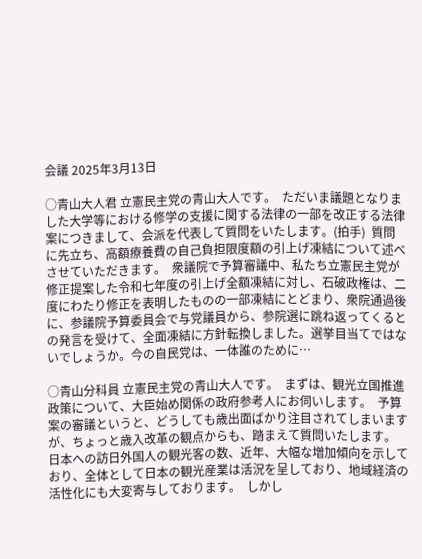会議 2025年3月13日

○青山大人君 立憲民主党の青山大人です。  ただいま議題となりました大学等における修学の支援に関する法律の一部を改正する法律案につきまして、会派を代表して質問をいたします。(拍手)  質問に先立ち、高額療養費の自己負担限度額の引上げ凍結について述べさせていただきます。  衆議院で予算審議中、私たち立憲民主党が修正提案した令和七年度の引上げ全額凍結に対し、石破政権は、二度にわたり修正を表明したものの一部凍結にとどまり、衆院通過後に、参議院予算委員会で与党議員から、参院選に跳ね返ってくるとの発言を受けて、全面凍結に方針転換しました。選挙目当てではないでしょうか。今の自民党は、一体誰のために…

○青山分科員 立憲民主党の青山大人です。  まずは、観光立国推進政策について、大臣始め関係の政府参考人にお伺いします。  予算案の審議というと、どうしても歳出面ばかり注目されてしまいますが、ちょっと歳入改革の観点からも、踏まえて質問いたします。  日本への訪日外国人の観光客の数、近年、大幅な増加傾向を示しており、全体として日本の観光産業は活況を呈しており、地域経済の活性化にも大変寄与しております。  しかし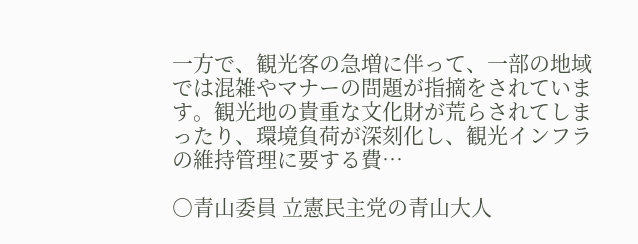一方で、観光客の急増に伴って、一部の地域では混雑やマナーの問題が指摘をされています。観光地の貴重な文化財が荒らされてしまったり、環境負荷が深刻化し、観光インフラの維持管理に要する費…

○青山委員 立憲民主党の青山大人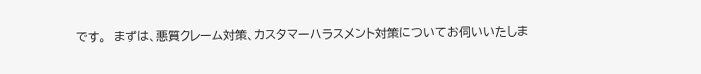です。  まずは、悪質クレーム対策、カスタマーハラスメント対策についてお伺いいたしま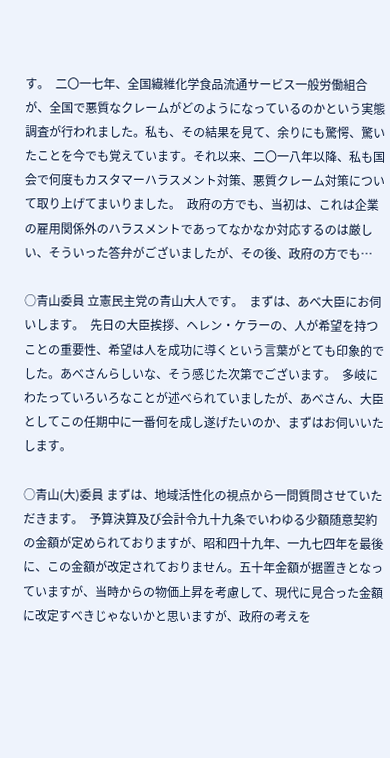す。  二〇一七年、全国繊維化学食品流通サービス一般労働組合が、全国で悪質なクレームがどのようになっているのかという実態調査が行われました。私も、その結果を見て、余りにも驚愕、驚いたことを今でも覚えています。それ以来、二〇一八年以降、私も国会で何度もカスタマーハラスメント対策、悪質クレーム対策について取り上げてまいりました。  政府の方でも、当初は、これは企業の雇用関係外のハラスメントであってなかなか対応するのは厳しい、そういった答弁がございましたが、その後、政府の方でも…

○青山委員 立憲民主党の青山大人です。  まずは、あべ大臣にお伺いします。  先日の大臣挨拶、ヘレン・ケラーの、人が希望を持つことの重要性、希望は人を成功に導くという言葉がとても印象的でした。あべさんらしいな、そう感じた次第でございます。  多岐にわたっていろいろなことが述べられていましたが、あべさん、大臣としてこの任期中に一番何を成し遂げたいのか、まずはお伺いいたします。

○青山(大)委員 まずは、地域活性化の視点から一問質問させていただきます。  予算決算及び会計令九十九条でいわゆる少額随意契約の金額が定められておりますが、昭和四十九年、一九七四年を最後に、この金額が改定されておりません。五十年金額が据置きとなっていますが、当時からの物価上昇を考慮して、現代に見合った金額に改定すべきじゃないかと思いますが、政府の考えを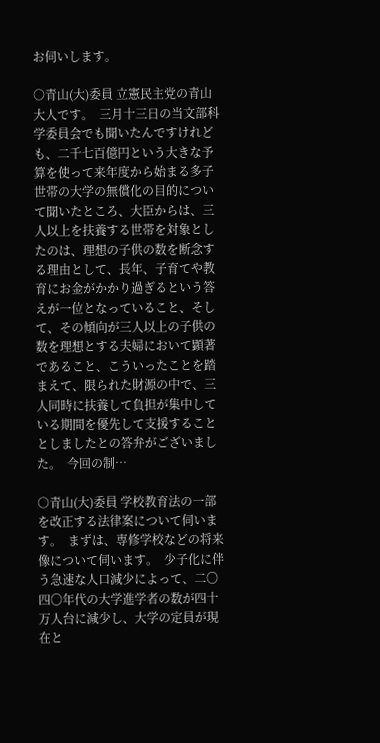お伺いします。

○青山(大)委員 立憲民主党の青山大人です。  三月十三日の当文部科学委員会でも聞いたんですけれども、二千七百億円という大きな予算を使って来年度から始まる多子世帯の大学の無償化の目的について聞いたところ、大臣からは、三人以上を扶養する世帯を対象としたのは、理想の子供の数を断念する理由として、長年、子育てや教育にお金がかかり過ぎるという答えが一位となっていること、そして、その傾向が三人以上の子供の数を理想とする夫婦において顕著であること、こういったことを踏まえて、限られた財源の中で、三人同時に扶養して負担が集中している期間を優先して支援することとしましたとの答弁がございました。  今回の制…

○青山(大)委員 学校教育法の一部を改正する法律案について伺います。  まずは、専修学校などの将来像について伺います。  少子化に伴う急速な人口減少によって、二〇四〇年代の大学進学者の数が四十万人台に減少し、大学の定員が現在と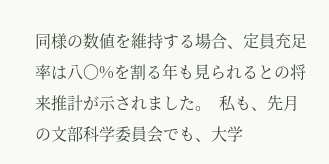同様の数値を維持する場合、定員充足率は八〇%を割る年も見られるとの将来推計が示されました。  私も、先月の文部科学委員会でも、大学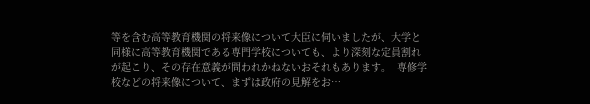等を含む高等教育機関の将来像について大臣に伺いましたが、大学と同様に高等教育機関である専門学校についても、より深刻な定員割れが起こり、その存在意義が問われかねないおそれもあります。  専修学校などの将来像について、まずは政府の見解をお…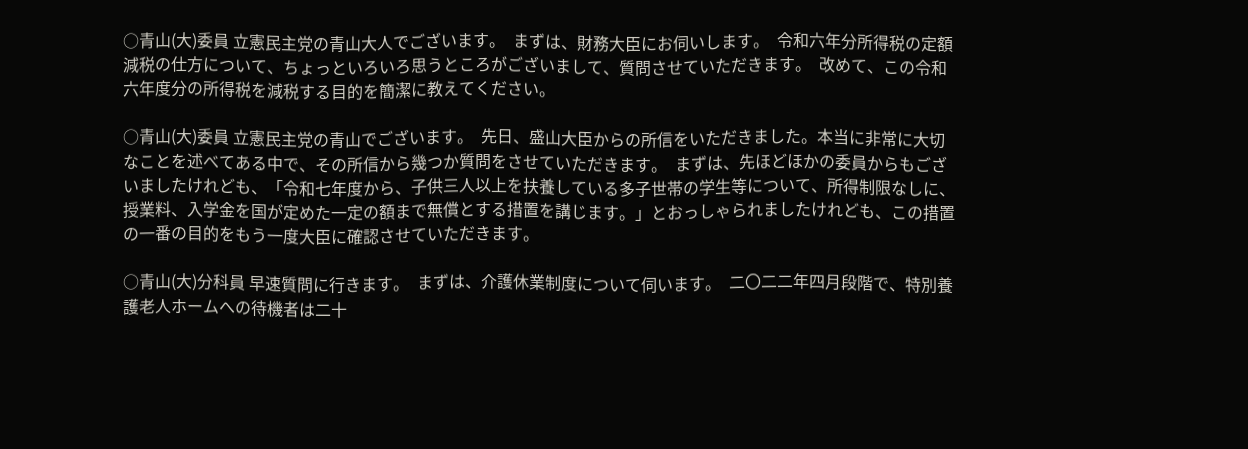○青山(大)委員 立憲民主党の青山大人でございます。  まずは、財務大臣にお伺いします。  令和六年分所得税の定額減税の仕方について、ちょっといろいろ思うところがございまして、質問させていただきます。  改めて、この令和六年度分の所得税を減税する目的を簡潔に教えてください。

○青山(大)委員 立憲民主党の青山でございます。  先日、盛山大臣からの所信をいただきました。本当に非常に大切なことを述べてある中で、その所信から幾つか質問をさせていただきます。  まずは、先ほどほかの委員からもございましたけれども、「令和七年度から、子供三人以上を扶養している多子世帯の学生等について、所得制限なしに、授業料、入学金を国が定めた一定の額まで無償とする措置を講じます。」とおっしゃられましたけれども、この措置の一番の目的をもう一度大臣に確認させていただきます。

○青山(大)分科員 早速質問に行きます。  まずは、介護休業制度について伺います。  二〇二二年四月段階で、特別養護老人ホームへの待機者は二十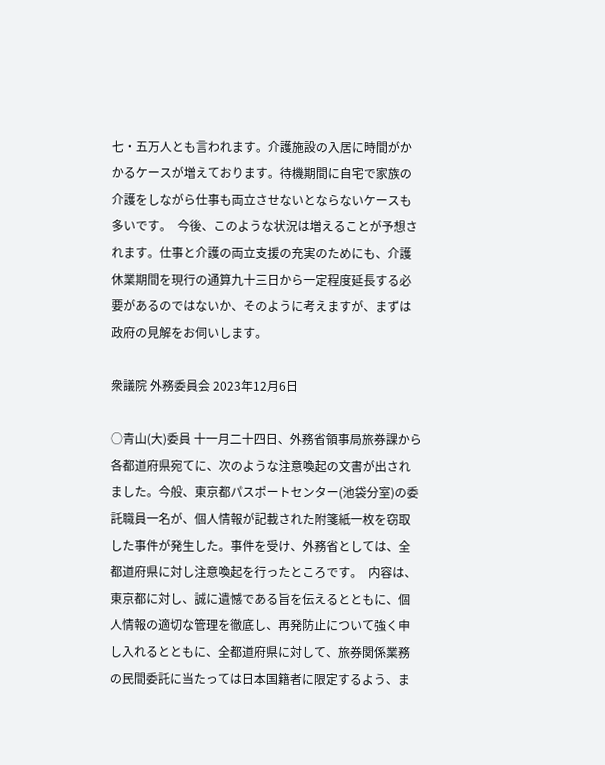七・五万人とも言われます。介護施設の入居に時間がかかるケースが増えております。待機期間に自宅で家族の介護をしながら仕事も両立させないとならないケースも多いです。  今後、このような状況は増えることが予想されます。仕事と介護の両立支援の充実のためにも、介護休業期間を現行の通算九十三日から一定程度延長する必要があるのではないか、そのように考えますが、まずは政府の見解をお伺いします。

衆議院 外務委員会 2023年12月6日

○青山(大)委員 十一月二十四日、外務省領事局旅券課から各都道府県宛てに、次のような注意喚起の文書が出されました。今般、東京都パスポートセンター(池袋分室)の委託職員一名が、個人情報が記載された附箋紙一枚を窃取した事件が発生した。事件を受け、外務省としては、全都道府県に対し注意喚起を行ったところです。  内容は、東京都に対し、誠に遺憾である旨を伝えるとともに、個人情報の適切な管理を徹底し、再発防止について強く申し入れるとともに、全都道府県に対して、旅券関係業務の民間委託に当たっては日本国籍者に限定するよう、ま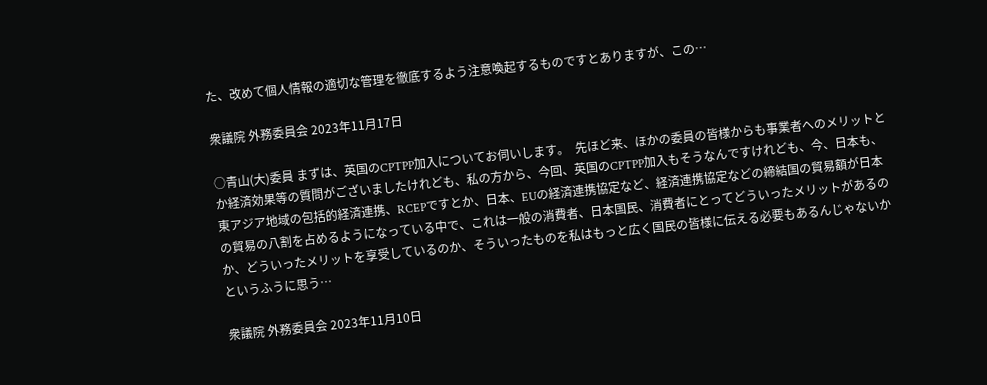た、改めて個人情報の適切な管理を徹底するよう注意喚起するものですとありますが、この…

衆議院 外務委員会 2023年11月17日

○青山(大)委員 まずは、英国のCPTPP加入についてお伺いします。  先ほど来、ほかの委員の皆様からも事業者へのメリットとか経済効果等の質問がございましたけれども、私の方から、今回、英国のCPTPP加入もそうなんですけれども、今、日本も、東アジア地域の包括的経済連携、RCEPですとか、日本、EUの経済連携協定など、経済連携協定などの締結国の貿易額が日本の貿易の八割を占めるようになっている中で、これは一般の消費者、日本国民、消費者にとってどういったメリットがあるのか、どういったメリットを享受しているのか、そういったものを私はもっと広く国民の皆様に伝える必要もあるんじゃないかというふうに思う…

衆議院 外務委員会 2023年11月10日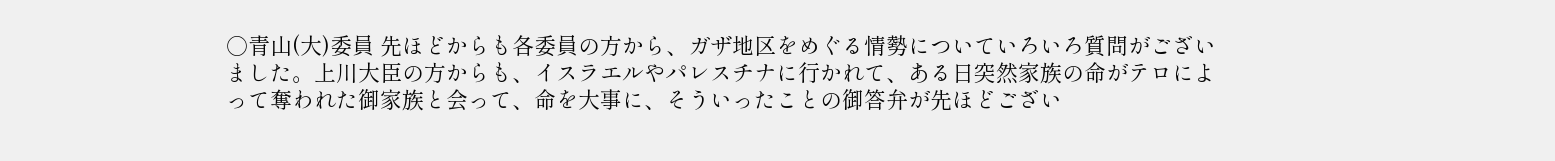○青山(大)委員 先ほどからも各委員の方から、ガザ地区をめぐる情勢についていろいろ質問がございました。上川大臣の方からも、イスラエルやパレスチナに行かれて、ある日突然家族の命がテロによって奪われた御家族と会って、命を大事に、そういったことの御答弁が先ほどござい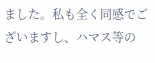ました。私も全く同感でございますし、ハマス等の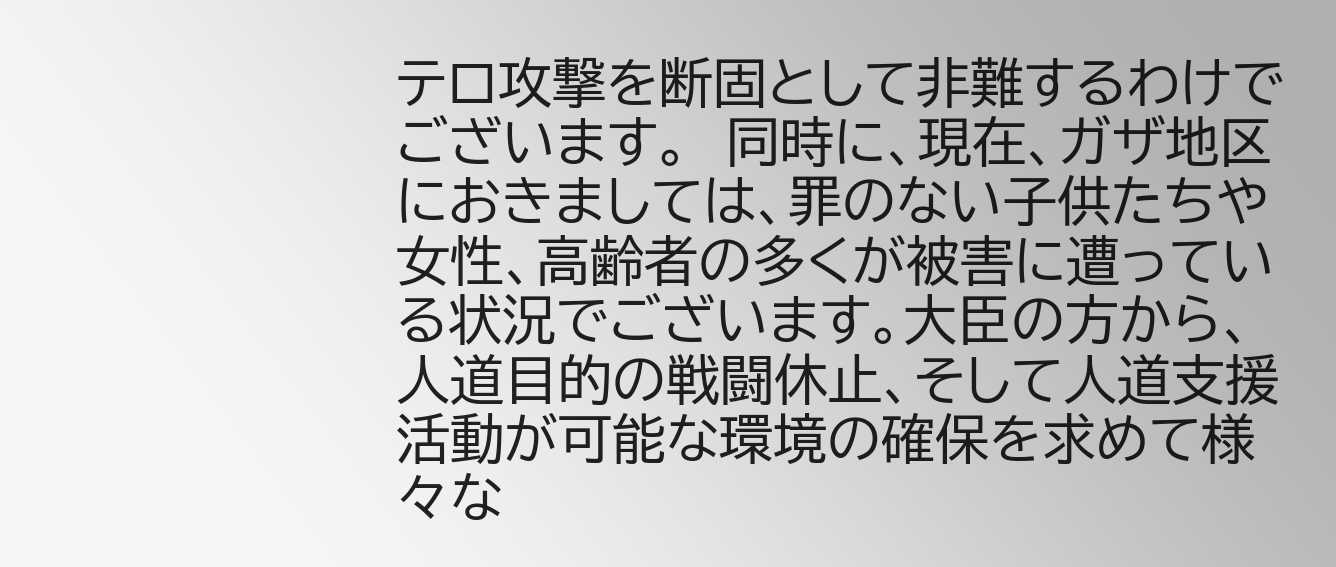テロ攻撃を断固として非難するわけでございます。  同時に、現在、ガザ地区におきましては、罪のない子供たちや女性、高齢者の多くが被害に遭っている状況でございます。大臣の方から、人道目的の戦闘休止、そして人道支援活動が可能な環境の確保を求めて様々な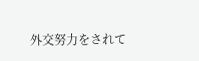外交努力をされて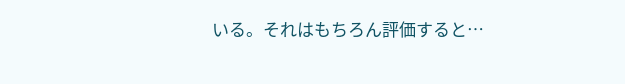いる。それはもちろん評価すると…